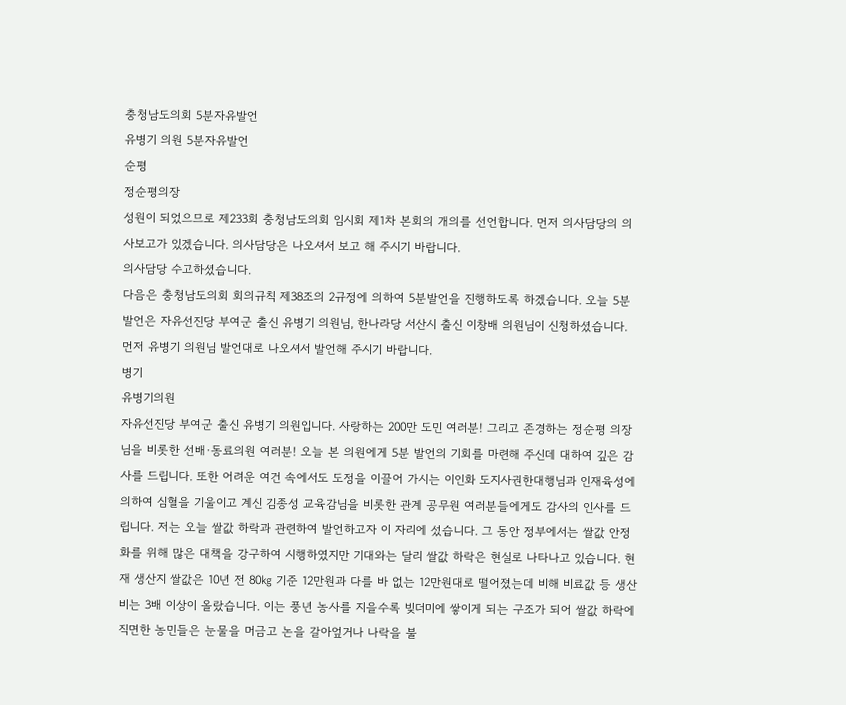충청남도의회 5분자유발언
유병기 의원 5분자유발언
순평
정순평의장
성원이 되었으므로 제233회 충청남도의회 임시회 제1차 본회의 개의를 선언합니다. 먼저 의사담당의 의사보고가 있겠습니다. 의사담당은 나오셔서 보고 해 주시기 바랍니다.
의사담당 수고하셨습니다.
다음은 충청남도의회 회의규칙 제38조의 2규정에 의하여 5분발언을 진행하도록 하겠습니다. 오늘 5분 발언은 자유선진당 부여군 출신 유병기 의원님, 한나라당 서산시 출신 이창배 의원님이 신청하셨습니다. 먼저 유병기 의원님 발언대로 나오셔서 발언해 주시기 바랍니다.
병기
유병기의원
자유선진당 부여군 출신 유병기 의원입니다. 사랑하는 200만 도민 여러분! 그리고 존경하는 정순평 의장님을 비롯한 선배·동료의원 여러분! 오늘 본 의원에게 5분 발언의 기회를 마련해 주신데 대하여 깊은 감사를 드립니다. 또한 어려운 여건 속에서도 도정을 이끌어 가시는 이인화 도지사권한대행님과 인재육성에 의하여 심혈을 기울이고 계신 김종성 교육감님을 비롯한 관계 공무원 여러분들에게도 감사의 인사를 드립니다. 저는 오늘 쌀값 하락과 관련하여 발언하고자 이 자리에 섰습니다. 그 동안 정부에서는 쌀값 안정화를 위해 많은 대책을 강구하여 시행하였지만 기대와는 달리 쌀값 하락은 현실로 나타나고 있습니다. 현재 생산지 쌀값은 10년 전 80㎏ 기준 12만원과 다를 바 없는 12만원대로 떨어졌는데 비해 비료값 등 생산비는 3배 이상이 올랐습니다. 이는 풍년 농사를 지을수록 빚더미에 쌓이게 되는 구조가 되어 쌀값 하락에 직면한 농민들은 눈물을 머금고 논을 갈아엎거나 나락을 불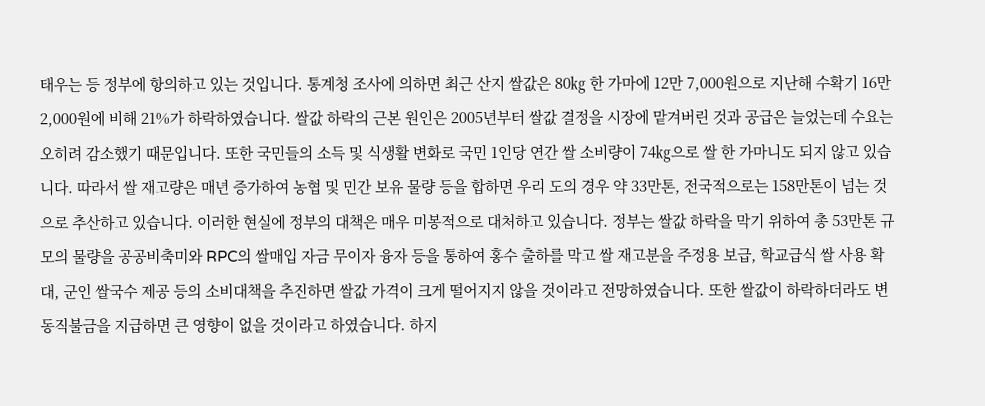태우는 등 정부에 항의하고 있는 것입니다. 통계청 조사에 의하면 최근 산지 쌀값은 80㎏ 한 가마에 12만 7,000원으로 지난해 수확기 16만 2,000원에 비해 21%가 하락하였습니다. 쌀값 하락의 근본 원인은 2005년부터 쌀값 결정을 시장에 맡겨버린 것과 공급은 늘었는데 수요는 오히려 감소했기 때문입니다. 또한 국민들의 소득 및 식생활 변화로 국민 1인당 연간 쌀 소비량이 74㎏으로 쌀 한 가마니도 되지 않고 있습니다. 따라서 쌀 재고량은 매년 증가하여 농협 및 민간 보유 물량 등을 합하면 우리 도의 경우 약 33만톤, 전국적으로는 158만톤이 넘는 것으로 추산하고 있습니다. 이러한 현실에 정부의 대책은 매우 미봉적으로 대처하고 있습니다. 정부는 쌀값 하락을 막기 위하여 총 53만톤 규모의 물량을 공공비축미와 RPC의 쌀매입 자금 무이자 융자 등을 통하여 홍수 출하를 막고 쌀 재고분을 주정용 보급, 학교급식 쌀 사용 확대, 군인 쌀국수 제공 등의 소비대책을 추진하면 쌀값 가격이 크게 떨어지지 않을 것이라고 전망하였습니다. 또한 쌀값이 하락하더라도 변동직불금을 지급하면 큰 영향이 없을 것이라고 하였습니다. 하지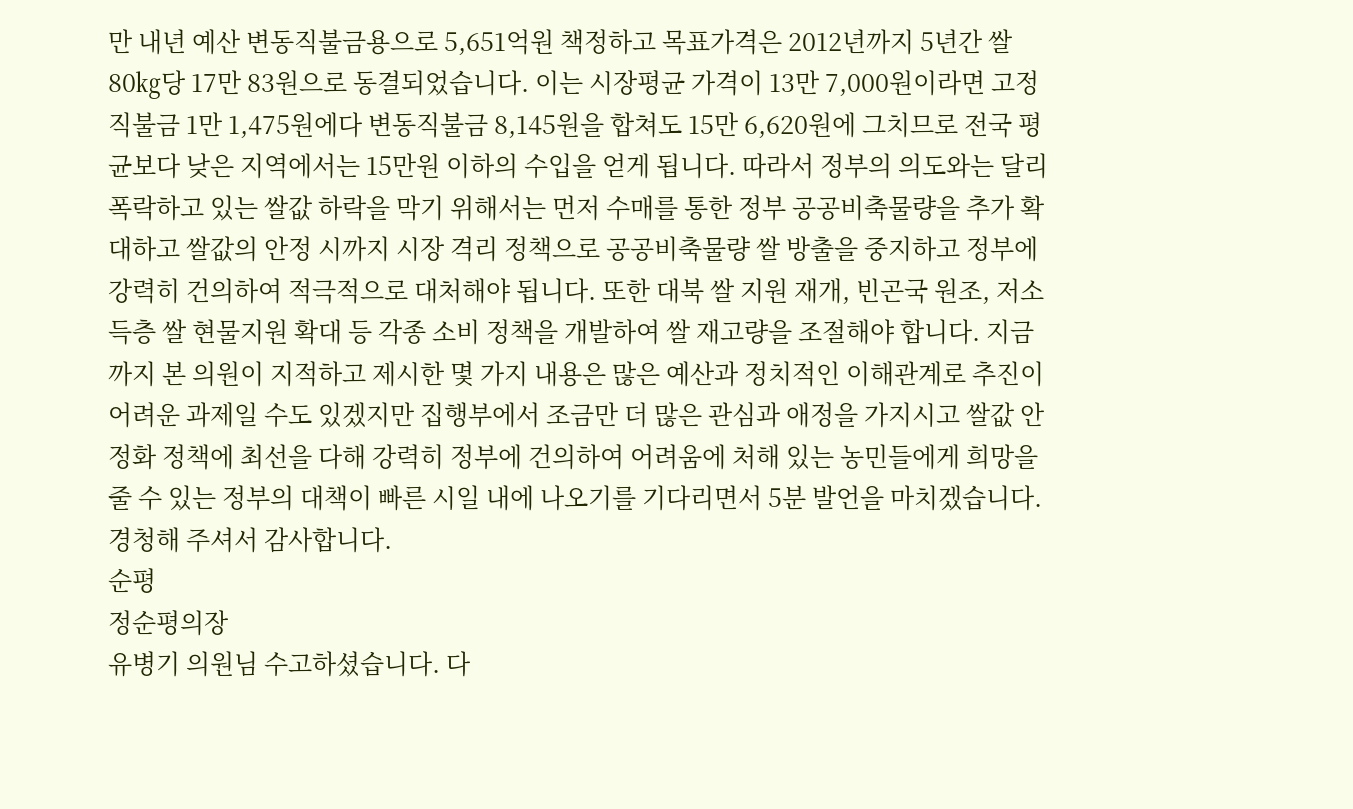만 내년 예산 변동직불금용으로 5,651억원 책정하고 목표가격은 2012년까지 5년간 쌀 80㎏당 17만 83원으로 동결되었습니다. 이는 시장평균 가격이 13만 7,000원이라면 고정직불금 1만 1,475원에다 변동직불금 8,145원을 합쳐도 15만 6,620원에 그치므로 전국 평균보다 낮은 지역에서는 15만원 이하의 수입을 얻게 됩니다. 따라서 정부의 의도와는 달리 폭락하고 있는 쌀값 하락을 막기 위해서는 먼저 수매를 통한 정부 공공비축물량을 추가 확대하고 쌀값의 안정 시까지 시장 격리 정책으로 공공비축물량 쌀 방출을 중지하고 정부에 강력히 건의하여 적극적으로 대처해야 됩니다. 또한 대북 쌀 지원 재개, 빈곤국 원조, 저소득층 쌀 현물지원 확대 등 각종 소비 정책을 개발하여 쌀 재고량을 조절해야 합니다. 지금까지 본 의원이 지적하고 제시한 몇 가지 내용은 많은 예산과 정치적인 이해관계로 추진이 어려운 과제일 수도 있겠지만 집행부에서 조금만 더 많은 관심과 애정을 가지시고 쌀값 안정화 정책에 최선을 다해 강력히 정부에 건의하여 어려움에 처해 있는 농민들에게 희망을 줄 수 있는 정부의 대책이 빠른 시일 내에 나오기를 기다리면서 5분 발언을 마치겠습니다. 경청해 주셔서 감사합니다.
순평
정순평의장
유병기 의원님 수고하셨습니다. 다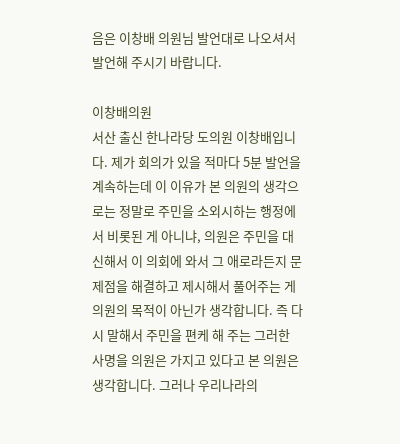음은 이창배 의원님 발언대로 나오셔서 발언해 주시기 바랍니다.

이창배의원
서산 출신 한나라당 도의원 이창배입니다. 제가 회의가 있을 적마다 5분 발언을 계속하는데 이 이유가 본 의원의 생각으로는 정말로 주민을 소외시하는 행정에서 비롯된 게 아니냐, 의원은 주민을 대신해서 이 의회에 와서 그 애로라든지 문제점을 해결하고 제시해서 풀어주는 게 의원의 목적이 아닌가 생각합니다. 즉 다시 말해서 주민을 편케 해 주는 그러한 사명을 의원은 가지고 있다고 본 의원은 생각합니다. 그러나 우리나라의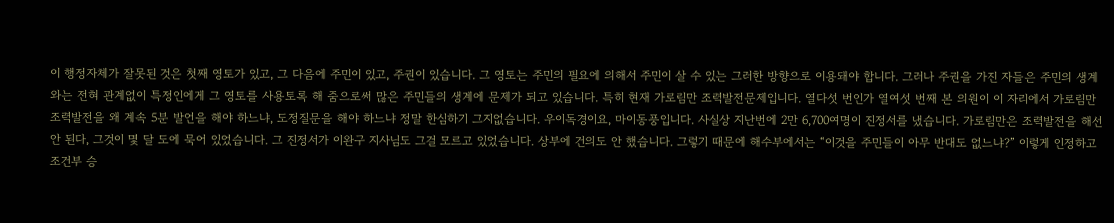이 행정자체가 잘못된 것은 첫째 영토가 있고, 그 다음에 주민이 있고, 주권이 있습니다. 그 영토는 주민의 필요에 의해서 주민이 살 수 있는 그러한 방향으로 이용돼야 합니다. 그러나 주권을 가진 자들은 주민의 생계와는 전혀 관계없이 특정인에게 그 영토를 사용토록 해 줌으로써 많은 주민들의 생계에 문제가 되고 있습니다. 특히 현재 가로림만 조력발전문제입니다. 열다섯 번인가 열여섯 번째 본 의원이 이 자리에서 가로림만 조력발전을 왜 계속 5분 발언을 해야 하느냐, 도정질문을 해야 하느냐 정말 한심하기 그지없습니다. 우이독경이요, 마이동풍입니다. 사실상 지난번에 2만 6,700여명이 진정서를 냈습니다. 가로림만은 조력발전을 해선 안 된다, 그것이 몇 달 도에 묵어 있었습니다. 그 진정서가 이완구 지사님도 그걸 모르고 있었습니다. 상부에 건의도 안 했습니다. 그렇기 때문에 해수부에서는 “이것을 주민들이 아무 반대도 없느냐?” 이렇게 인정하고 조건부 승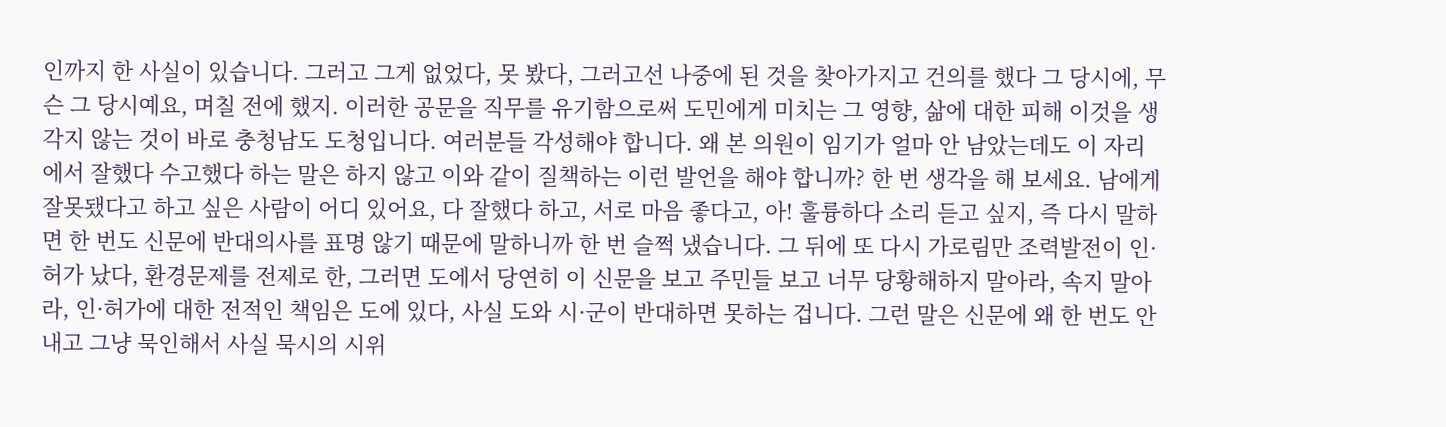인까지 한 사실이 있습니다. 그러고 그게 없었다, 못 봤다, 그러고선 나중에 된 것을 찾아가지고 건의를 했다 그 당시에, 무슨 그 당시예요, 며칠 전에 했지. 이러한 공문을 직무를 유기함으로써 도민에게 미치는 그 영향, 삶에 대한 피해 이것을 생각지 않는 것이 바로 충청남도 도청입니다. 여러분들 각성해야 합니다. 왜 본 의원이 임기가 얼마 안 남았는데도 이 자리에서 잘했다 수고했다 하는 말은 하지 않고 이와 같이 질책하는 이런 발언을 해야 합니까? 한 번 생각을 해 보세요. 남에게 잘못됐다고 하고 싶은 사람이 어디 있어요, 다 잘했다 하고, 서로 마음 좋다고, 아! 훌륭하다 소리 듣고 싶지, 즉 다시 말하면 한 번도 신문에 반대의사를 표명 않기 때문에 말하니까 한 번 슬쩍 냈습니다. 그 뒤에 또 다시 가로림만 조력발전이 인·허가 났다, 환경문제를 전제로 한, 그러면 도에서 당연히 이 신문을 보고 주민들 보고 너무 당황해하지 말아라, 속지 말아라, 인·허가에 대한 전적인 책임은 도에 있다, 사실 도와 시·군이 반대하면 못하는 겁니다. 그런 말은 신문에 왜 한 번도 안 내고 그냥 묵인해서 사실 묵시의 시위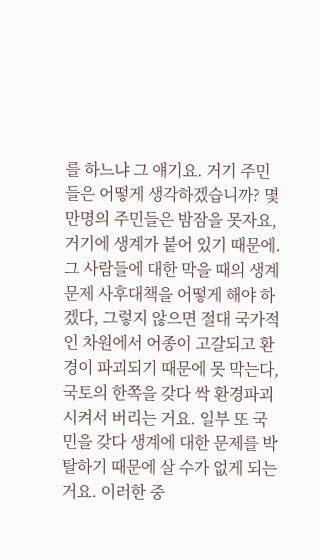를 하느냐 그 얘기요. 거기 주민들은 어떻게 생각하겠습니까? 몇 만명의 주민들은 밤잠을 못자요, 거기에 생계가 붙어 있기 때문에. 그 사람들에 대한 막을 때의 생계문제 사후대책을 어떻게 해야 하겠다, 그렇지 않으면 절대 국가적인 차원에서 어종이 고갈되고 환경이 파괴되기 때문에 못 막는다, 국토의 한쪽을 갖다 싹 환경파괴 시켜서 버리는 거요. 일부 또 국민을 갖다 생계에 대한 문제를 박탈하기 때문에 살 수가 없게 되는 거요. 이러한 중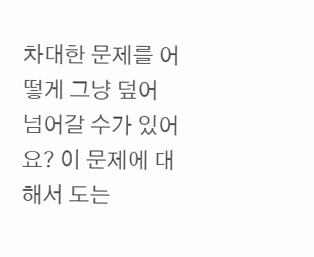차대한 문제를 어떻게 그냥 덮어 넘어갈 수가 있어요? 이 문제에 대해서 도는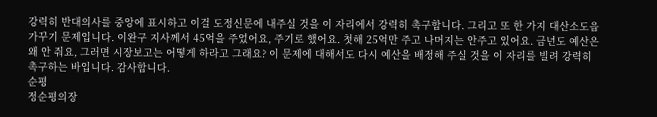강력히 반대의사를 중앙에 표시하고 이걸 도정신문에 내주실 것을 이 자리에서 강력히 촉구합니다. 그리고 또 한 가지 대산소도읍 가꾸기 문제입니다. 이완구 지사께서 45억을 주었어요, 주기로 했어요. 첫해 25억만 주고 나머지는 안주고 있어요. 금년도 예산은 왜 안 줘요, 그러면 시장보고는 어떻게 하라고 그래요? 이 문제에 대해서도 다시 예산을 배정해 주실 것을 이 자리를 빌려 강력히 촉구하는 바입니다. 감사합니다.
순평
정순평의장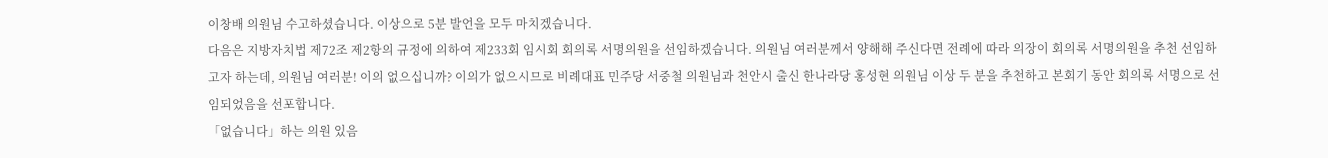이창배 의원님 수고하셨습니다. 이상으로 5분 발언을 모두 마치겠습니다.
다음은 지방자치법 제72조 제2항의 규정에 의하여 제233회 임시회 회의록 서명의원을 선임하겠습니다. 의원님 여러분께서 양해해 주신다면 전례에 따라 의장이 회의록 서명의원을 추천 선임하고자 하는데, 의원님 여러분! 이의 없으십니까? 이의가 없으시므로 비례대표 민주당 서중철 의원님과 천안시 출신 한나라당 홍성현 의원님 이상 두 분을 추천하고 본회기 동안 회의록 서명으로 선임되었음을 선포합니다.
「없습니다」하는 의원 있음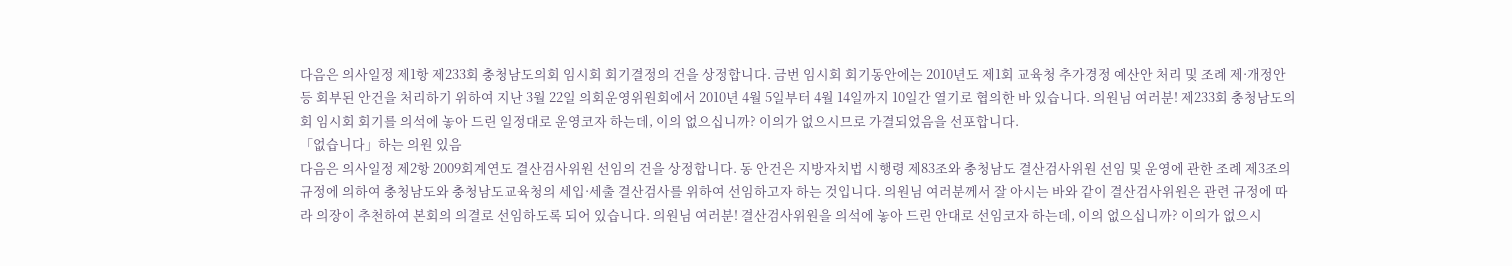다음은 의사일정 제1항 제233회 충청남도의회 임시회 회기결정의 건을 상정합니다. 금번 임시회 회기동안에는 2010년도 제1회 교육청 추가경정 예산안 처리 및 조례 제·개정안 등 회부된 안건을 처리하기 위하여 지난 3월 22일 의회운영위원회에서 2010년 4월 5일부터 4월 14일까지 10일간 열기로 협의한 바 있습니다. 의원님 여러분! 제233회 충청남도의회 임시회 회기를 의석에 놓아 드린 일정대로 운영코자 하는데, 이의 없으십니까? 이의가 없으시므로 가결되었음을 선포합니다.
「없습니다」하는 의원 있음
다음은 의사일정 제2항 2009회계연도 결산검사위원 선임의 건을 상정합니다. 동 안건은 지방자치법 시행령 제83조와 충청남도 결산검사위원 선임 및 운영에 관한 조례 제3조의 규정에 의하여 충청남도와 충청남도교육청의 세입·세출 결산검사를 위하여 선임하고자 하는 것입니다. 의원님 여러분께서 잘 아시는 바와 같이 결산검사위원은 관련 규정에 따라 의장이 추천하여 본회의 의결로 선임하도록 되어 있습니다. 의원님 여러분! 결산검사위원을 의석에 놓아 드린 안대로 선임코자 하는데, 이의 없으십니까? 이의가 없으시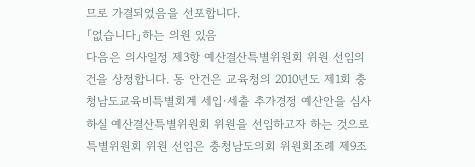므로 가결되었음을 선포합니다.
「없습니다」하는 의원 있음
다음은 의사일정 제3항 예산결산특별위원회 위원 선임의 건을 상정합니다. 동 안건은 교육청의 2010년도 제1회 충청남도교육비특별회계 세입·세출 추가경정 예산안을 심사하실 예산결산특별위원회 위원을 선임하고자 하는 것으로 특별위원회 위원 선임은 충청남도의회 위원회조례 제9조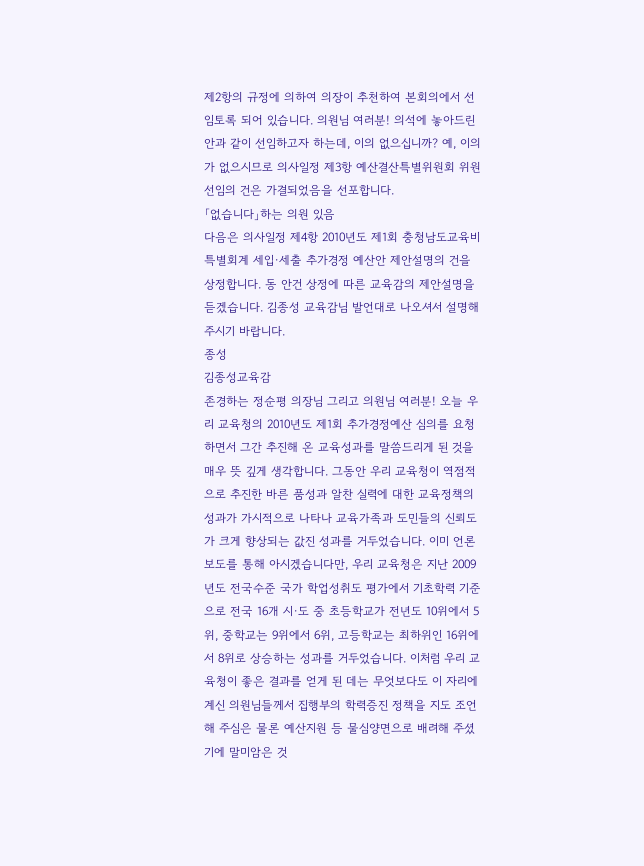제2항의 규정에 의하여 의장이 추천하여 본회의에서 선임토록 되어 있습니다. 의원님 여러분! 의석에 놓아드린 안과 같이 선임하고자 하는데, 이의 없으십니까? 예, 이의가 없으시므로 의사일정 제3항 예산결산특별위원회 위원 선임의 건은 가결되었음을 선포합니다.
「없습니다」하는 의원 있음
다음은 의사일정 제4항 2010년도 제1회 충청남도교육비특별회계 세입·세출 추가경정 예산안 제안설명의 건을 상정합니다. 동 안건 상정에 따른 교육감의 제안설명을 듣겠습니다. 김종성 교육감님 발언대로 나오셔서 설명해 주시기 바랍니다.
종성
김종성교육감
존경하는 정순평 의장님 그리고 의원님 여러분! 오늘 우리 교육청의 2010년도 제1회 추가경정예산 심의를 요청하면서 그간 추진해 온 교육성과를 말씀드리게 된 것을 매우 뜻 깊게 생각합니다. 그동안 우리 교육청이 역점적으로 추진한 바른 품성과 알찬 실력에 대한 교육정책의 성과가 가시적으로 나타나 교육가족과 도민들의 신뢰도가 크게 향상되는 값진 성과를 거두었습니다. 이미 언론보도를 통해 아시겠습니다만, 우리 교육청은 지난 2009년도 전국수준 국가 학업성취도 평가에서 기초학력 기준으로 전국 16개 시·도 중 초등학교가 전년도 10위에서 5위, 중학교는 9위에서 6위, 고등학교는 최하위인 16위에서 8위로 상승하는 성과를 거두었습니다. 이처럼 우리 교육청이 좋은 결과를 얻게 된 데는 무엇보다도 이 자리에 계신 의원님들께서 집행부의 학력증진 정책을 지도 조언해 주심은 물론 예산지원 등 물심양면으로 배려해 주셨기에 말미암은 것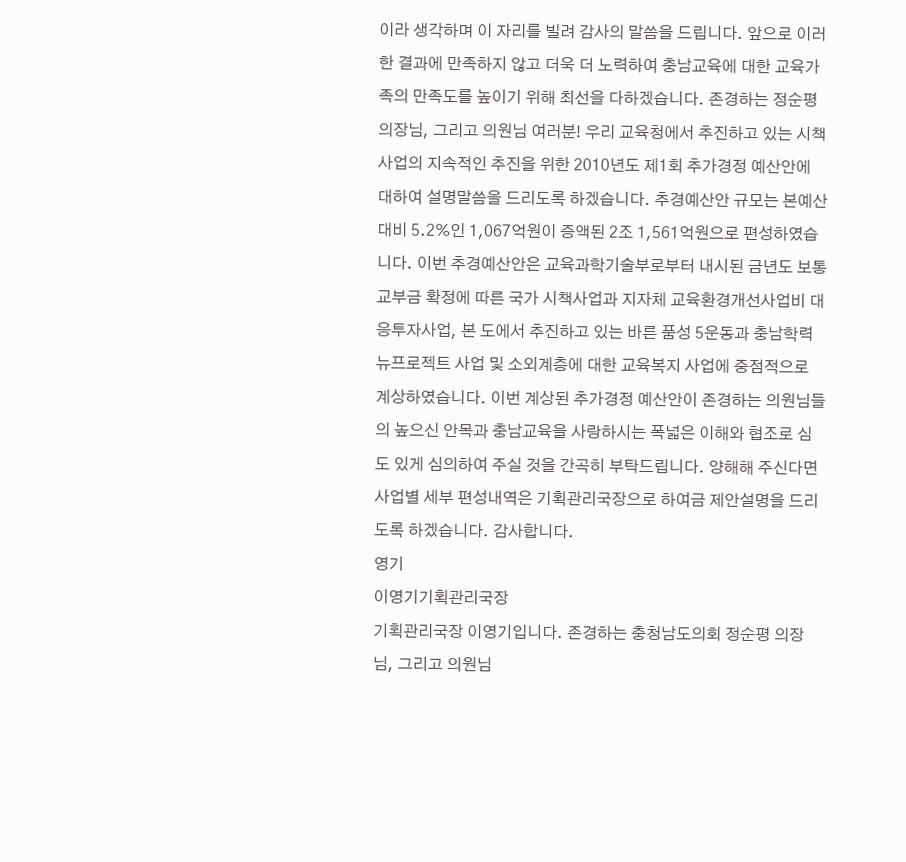이라 생각하며 이 자리를 빌려 감사의 말씀을 드립니다. 앞으로 이러한 결과에 만족하지 않고 더욱 더 노력하여 충남교육에 대한 교육가족의 만족도를 높이기 위해 최선을 다하겠습니다. 존경하는 정순평 의장님, 그리고 의원님 여러분! 우리 교육청에서 추진하고 있는 시책사업의 지속적인 추진을 위한 2010년도 제1회 추가경정 예산안에 대하여 설명말씀을 드리도록 하겠습니다. 추경예산안 규모는 본예산 대비 5.2%인 1,067억원이 증액된 2조 1,561억원으로 편성하였습니다. 이번 추경예산안은 교육과학기술부로부터 내시된 금년도 보통교부금 확정에 따른 국가 시책사업과 지자체 교육환경개선사업비 대응투자사업, 본 도에서 추진하고 있는 바른 품성 5운동과 충남학력 뉴프로젝트 사업 및 소외계층에 대한 교육복지 사업에 중점적으로 계상하였습니다. 이번 계상된 추가경정 예산안이 존경하는 의원님들의 높으신 안목과 충남교육을 사랑하시는 폭넓은 이해와 협조로 심도 있게 심의하여 주실 것을 간곡히 부탁드립니다. 양해해 주신다면 사업별 세부 편성내역은 기획관리국장으로 하여금 제안설명을 드리도록 하겠습니다. 감사합니다.
영기
이영기기획관리국장
기획관리국장 이영기입니다. 존경하는 충청남도의회 정순평 의장님, 그리고 의원님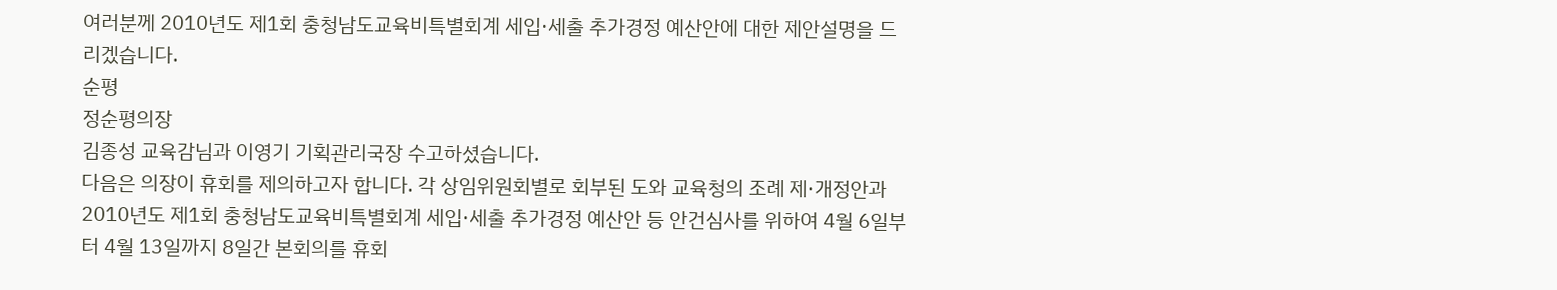여러분께 2010년도 제1회 충청남도교육비특별회계 세입·세출 추가경정 예산안에 대한 제안설명을 드리겠습니다.
순평
정순평의장
김종성 교육감님과 이영기 기획관리국장 수고하셨습니다.
다음은 의장이 휴회를 제의하고자 합니다. 각 상임위원회별로 회부된 도와 교육청의 조례 제·개정안과 2010년도 제1회 충청남도교육비특별회계 세입·세출 추가경정 예산안 등 안건심사를 위하여 4월 6일부터 4월 13일까지 8일간 본회의를 휴회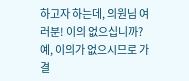하고자 하는데, 의원님 여러분! 이의 없으십니까? 예, 이의가 없으시므로 가결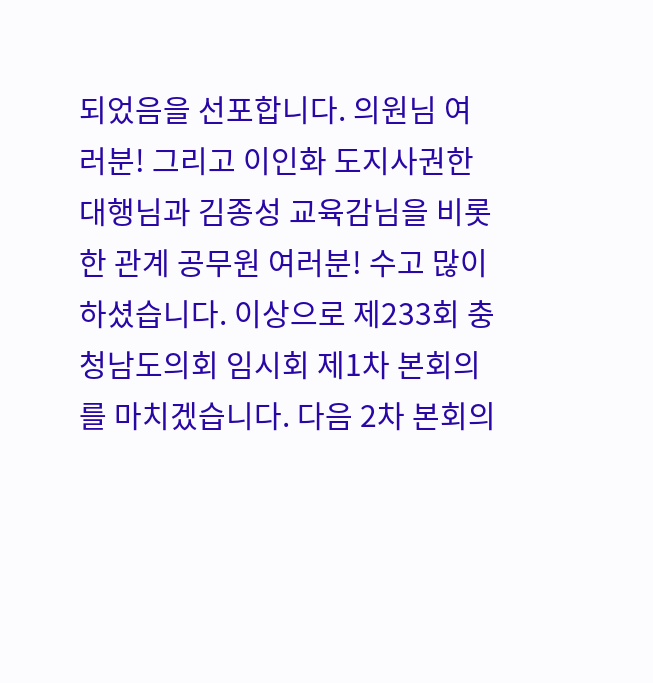되었음을 선포합니다. 의원님 여러분! 그리고 이인화 도지사권한대행님과 김종성 교육감님을 비롯한 관계 공무원 여러분! 수고 많이 하셨습니다. 이상으로 제233회 충청남도의회 임시회 제1차 본회의를 마치겠습니다. 다음 2차 본회의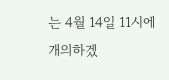는 4월 14일 11시에 개의하겠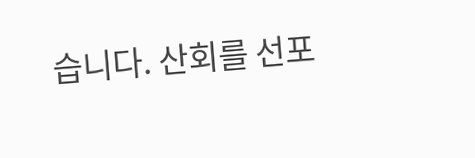습니다. 산회를 선포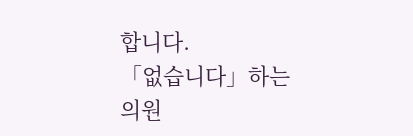합니다.
「없습니다」하는 의원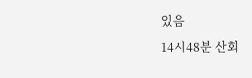있음
14시48분 산회